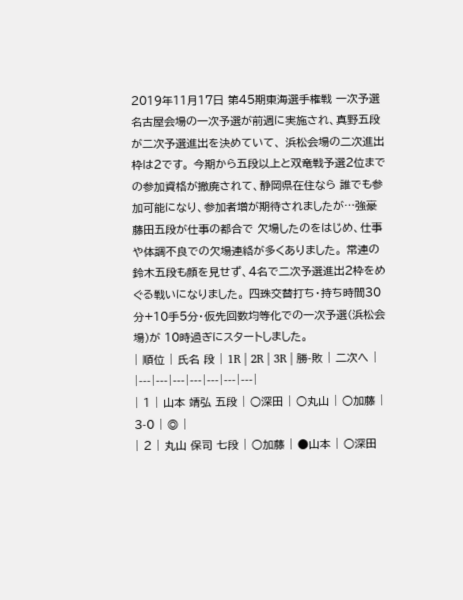2019年11月17日 第45期東海選手権戦 一次予選
名古屋会場の一次予選が前週に実施され、真野五段が二次予選進出を決めていて、 浜松会場の二次進出枠は2です。 今期から五段以上と双竜戦予選2位までの参加資格が撤廃されて、静岡県在住なら 誰でも参加可能になり、参加者増が期待されましたが…強豪藤田五段が仕事の都合で 欠場したのをはじめ、仕事や体調不良での欠場連絡が多くありました。 常連の鈴木五段も顔を見せず、4名で二次予選進出2枠をめぐる戦いになりました。 四珠交替打ち・持ち時間30分+10手5分・仮先回数均等化での一次予選(浜松会場)が 10時過ぎにスタートしました。
| 順位 | 氏名 段 | 1R | 2R | 3R | 勝-敗 | 二次へ |
|---|---|---|---|---|---|---|
| 1 | 山本 靖弘 五段 | ○深田 | ○丸山 | ○加藤 | 3-0 | ◎ |
| 2 | 丸山 保司 七段 | ○加藤 | ●山本 | ○深田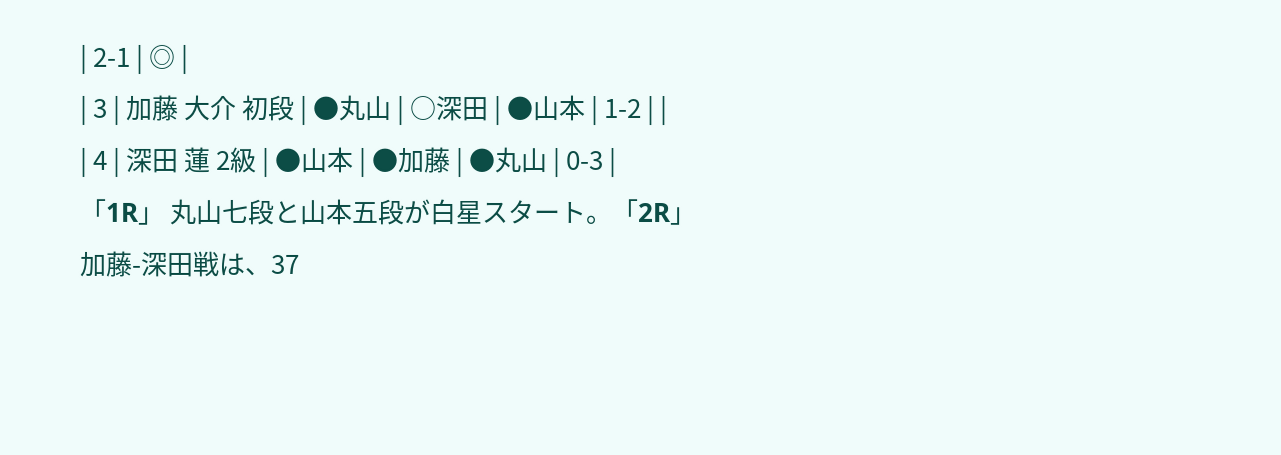| 2-1 | ◎ |
| 3 | 加藤 大介 初段 | ●丸山 | ○深田 | ●山本 | 1-2 | |
| 4 | 深田 蓮 2級 | ●山本 | ●加藤 | ●丸山 | 0-3 |
「1R」 丸山七段と山本五段が白星スタート。「2R」 加藤-深田戦は、37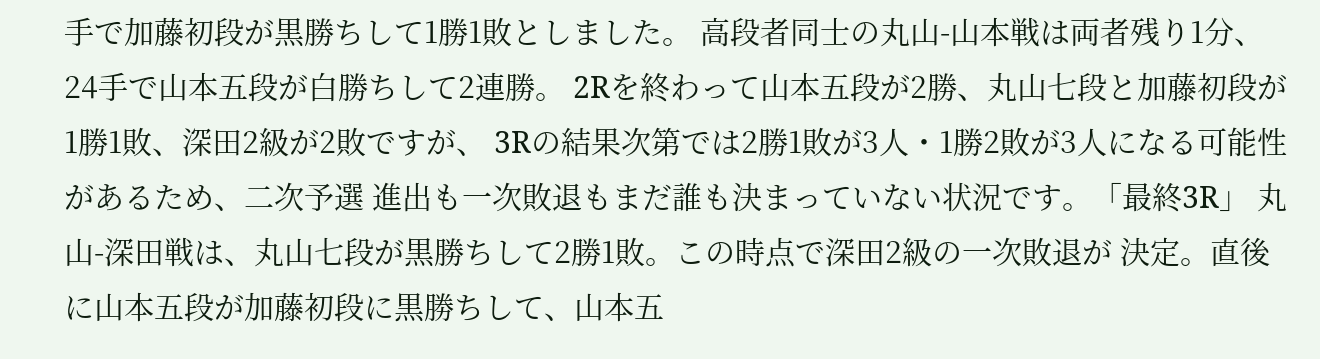手で加藤初段が黒勝ちして1勝1敗としました。 高段者同士の丸山-山本戦は両者残り1分、24手で山本五段が白勝ちして2連勝。 2Rを終わって山本五段が2勝、丸山七段と加藤初段が1勝1敗、深田2級が2敗ですが、 3Rの結果次第では2勝1敗が3人・1勝2敗が3人になる可能性があるため、二次予選 進出も一次敗退もまだ誰も決まっていない状況です。「最終3R」 丸山-深田戦は、丸山七段が黒勝ちして2勝1敗。この時点で深田2級の一次敗退が 決定。直後に山本五段が加藤初段に黒勝ちして、山本五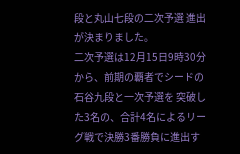段と丸山七段の二次予選 進出が決まりました。
二次予選は12月15日9時30分から、前期の覇者でシードの石谷九段と一次予選を 突破した3名の、合計4名によるリーグ戦で決勝3番勝負に進出す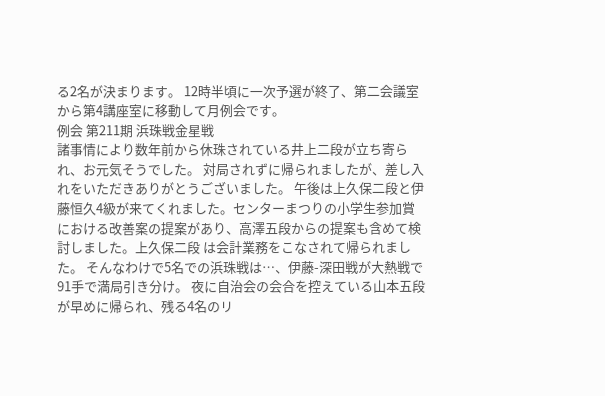る2名が決まります。 12時半頃に一次予選が終了、第二会議室から第4講座室に移動して月例会です。
例会 第211期 浜珠戦金星戦
諸事情により数年前から休珠されている井上二段が立ち寄られ、お元気そうでした。 対局されずに帰られましたが、差し入れをいただきありがとうございました。 午後は上久保二段と伊藤恒久4級が来てくれました。センターまつりの小学生参加賞 における改善案の提案があり、高澤五段からの提案も含めて検討しました。上久保二段 は会計業務をこなされて帰られました。 そんなわけで5名での浜珠戦は…、伊藤-深田戦が大熱戦で91手で満局引き分け。 夜に自治会の会合を控えている山本五段が早めに帰られ、残る4名のリ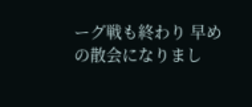ーグ戦も終わり 早めの散会になりまし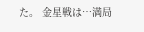た。 金星戦は…満局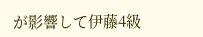が影響して伊藤4級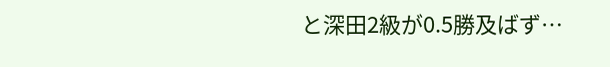と深田2級が0.5勝及ばず…